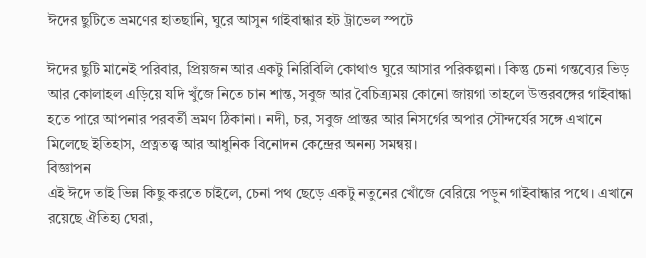ঈদের ছুটিতে ভ্রমণের হাতছানি, ঘুরে আসুন গাইবান্ধার হট ট্রাভেল স্পটে

ঈদের ছুটি মানেই পরিবার, প্রিয়জন আর একটু নিরিবিলি কোথাও ঘুরে আসার পরিকল্পনা। কিন্তু চেনা গন্তব্যের ভিড় আর কোলাহল এড়িয়ে যদি খুঁজে নিতে চান শান্ত, সবুজ আর বৈচিত্র্যময় কোনো জায়গা তাহলে উত্তরবঙ্গের গাইবান্ধা হতে পারে আপনার পরবর্তী ভ্রমণ ঠিকানা। নদী, চর, সবুজ প্রান্তর আর নিসর্গের অপার সৌন্দর্যের সঙ্গে এখানে মিলেছে ইতিহাস, প্রত্নতত্ত্ব আর আধুনিক বিনোদন কেন্দ্রের অনন্য সমন্বয়।
বিজ্ঞাপন
এই ঈদে তাই ভিন্ন কিছু করতে চাইলে, চেনা পথ ছেড়ে একটু নতুনের খোঁজে বেরিয়ে পড়ুন গাইবান্ধার পথে। এখানে রয়েছে ঐতিহ্য ঘেরা,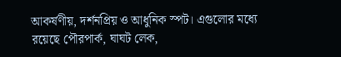আকর্ষণীয়, দর্শনপ্রিয় ও আধুনিক স্পট। এগুলোর মধ্যে রয়েছে পৌরপার্ক, ঘাঘট লেক,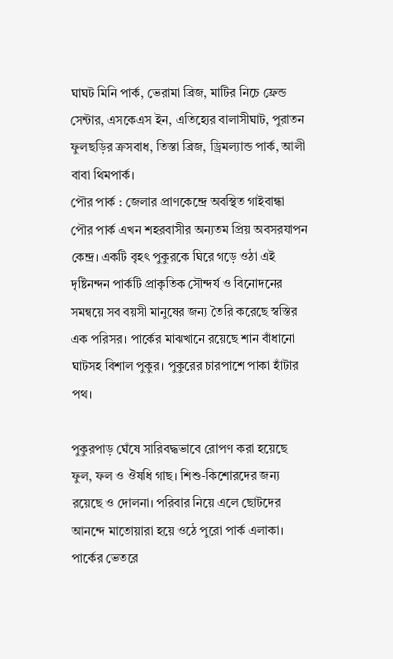ঘাঘট মিনি পার্ক, ভেরামা ব্রিজ, মাটির নিচে ফ্রেন্ড সেন্টার, এসকেএস ইন, এতিহ্যের বালাসীঘাট, পুরাতন ফুলছড়ির ক্রসবাধ, তিস্তা ব্রিজ, ড্রিমল্যান্ড পার্ক, আলী বাবা থিমপার্ক।
পৌর পার্ক : জেলার প্রাণকেন্দ্রে অবস্থিত গাইবান্ধা পৌর পার্ক এখন শহরবাসীর অন্যতম প্রিয় অবসরযাপন কেন্দ্র। একটি বৃহৎ পুকুরকে ঘিরে গড়ে ওঠা এই দৃষ্টিনন্দন পার্কটি প্রাকৃতিক সৌন্দর্য ও বিনোদনের সমন্বয়ে সব বয়সী মানুষের জন্য তৈরি করেছে স্বস্তির এক পরিসর। পার্কের মাঝখানে রয়েছে শান বাঁধানো ঘাটসহ বিশাল পুকুর। পুকুরের চারপাশে পাকা হাঁটার পথ।

পুকুরপাড় ঘেঁষে সারিবদ্ধভাবে রোপণ করা হয়েছে ফুল, ফল ও ঔষধি গাছ। শিশু-কিশোরদের জন্য রয়েছে ও দোলনা। পরিবার নিয়ে এলে ছোটদের আনন্দে মাতোয়ারা হয়ে ওঠে পুরো পার্ক এলাকা। পার্কের ভেতরে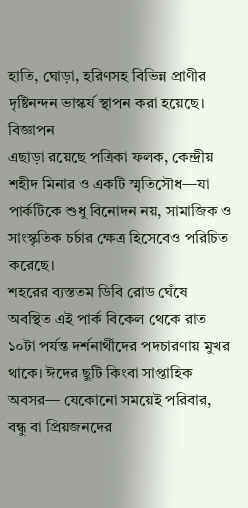হাতি, ঘোড়া, হরিণসহ বিভিন্ন প্রাণীর দৃষ্টিনন্দন ভাস্কর্য স্থাপন করা হয়েছে।
বিজ্ঞাপন
এছাড়া রয়েছে পত্রিকা ফলক, কেন্দ্রীয় শহীদ মিনার ও একটি স্মৃতিসৌধ—যা পার্কটিকে শুধু বিনোদন নয়, সামাজিক ও সাংস্কৃতিক চর্চার ক্ষেত্র হিসেবেও পরিচিত করেছে।
শহরের ব্যস্ততম ডিবি রোড ঘেঁষে অবস্থিত এই পার্ক বিকেল থেকে রাত ১০টা পর্যন্ত দর্শনার্থীদের পদচারণায় মুখর থাকে। ঈদের ছুটি কিংবা সাপ্তাহিক অবসর— যেকোনো সময়েই পরিবার, বন্ধু বা প্রিয়জনদের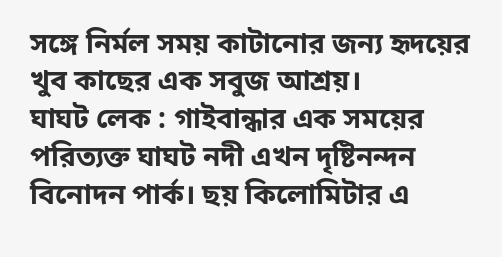সঙ্গে নির্মল সময় কাটানোর জন্য হৃদয়ের খুব কাছের এক সবুজ আশ্রয়।
ঘাঘট লেক : গাইবান্ধার এক সময়ের পরিত্যক্ত ঘাঘট নদী এখন দৃষ্টিনন্দন বিনোদন পার্ক। ছয় কিলোমিটার এ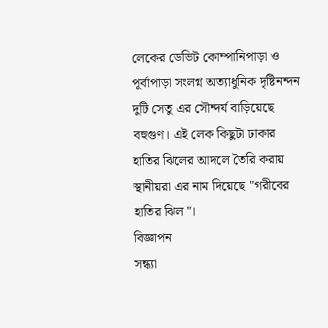লেকের ডেভিট কোম্পানিপাড়া ও পূর্বাপাড়া সংলগ্ন অত্যাধুনিক দৃষ্টিনন্দন দুটি সেতু এর সৌন্দর্য বাড়িয়েছে বহুগুণ। এই লেক কিছুটা ঢাকার হাতির ঝিলের আদলে তৈরি করায় স্থানীয়রা এর নাম দিয়েছে "গরীবের হাতির ঝিল"।
বিজ্ঞাপন
সন্ধ্যা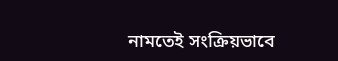নামতেই সংক্রিয়ভাবে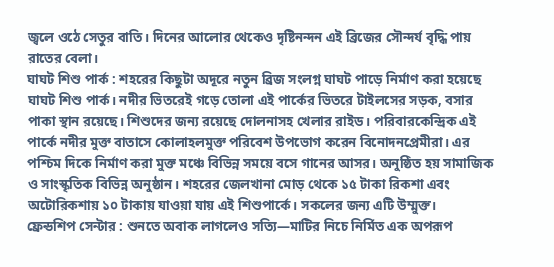জ্বলে ওঠে সেতুর বাতি। দিনের আলোর থেকেও দৃষ্টিনন্দন এই ব্রিজের সৌন্দর্য বৃদ্ধি পায় রাতের বেলা।
ঘাঘট শিশু পার্ক : শহরের কিছুটা অদূরে নতুন ব্রিজ সংলগ্ন ঘাঘট পাড়ে নির্মাণ করা হয়েছে ঘাঘট শিশু পার্ক। নদীর ভিতরেই গড়ে তোলা এই পার্কের ভিতরে টাইলসের সড়ক, বসার পাকা স্থান রয়েছে। শিশুদের জন্য রয়েছে দোলনাসহ খেলার রাইড। পরিবারকেন্দ্রিক এই পার্কে নদীর মুক্ত বাতাসে কোলাহলমুক্ত পরিবেশ উপভোগ করেন বিনোদনপ্রেমীরা। এর পশ্চিম দিকে নির্মাণ করা মুক্ত মঞ্চে বিভিন্ন সময়ে বসে গানের আসর। অনুষ্ঠিত হয় সামাজিক ও সাংস্কৃতিক বিভিন্ন অনুষ্ঠান। শহরের জেলখানা মোড় থেকে ১৫ টাকা রিকশা এবং অটোরিকশায় ১০ টাকায় যাওয়া যায় এই শিশুপার্কে। সকলের জন্য এটি উম্মুক্ত।
ফ্রেন্ডশিপ সেন্টার : শুনতে অবাক লাগলেও সত্যি—মাটির নিচে নির্মিত এক অপরূপ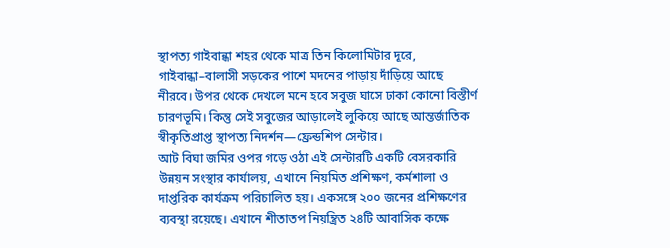স্থাপত্য গাইবান্ধা শহর থেকে মাত্র তিন কিলোমিটার দূরে, গাইবান্ধা–বালাসী সড়কের পাশে মদনের পাড়ায় দাঁড়িয়ে আছে নীরবে। উপর থেকে দেখলে মনে হবে সবুজ ঘাসে ঢাকা কোনো বিস্তীর্ণ চারণভূমি। কিন্তু সেই সবুজের আড়ালেই লুকিয়ে আছে আন্তর্জাতিক স্বীকৃতিপ্রাপ্ত স্থাপত্য নিদর্শন—ফ্রেন্ডশিপ সেন্টার।
আট বিঘা জমির ওপর গড়ে ওঠা এই সেন্টারটি একটি বেসরকারি উন্নয়ন সংস্থার কার্যালয়, এখানে নিয়মিত প্রশিক্ষণ, কর্মশালা ও দাপ্তরিক কার্যক্রম পরিচালিত হয়। একসঙ্গে ২০০ জনের প্রশিক্ষণের ব্যবস্থা রয়েছে। এখানে শীতাতপ নিয়ন্ত্রিত ২৪টি আবাসিক কক্ষে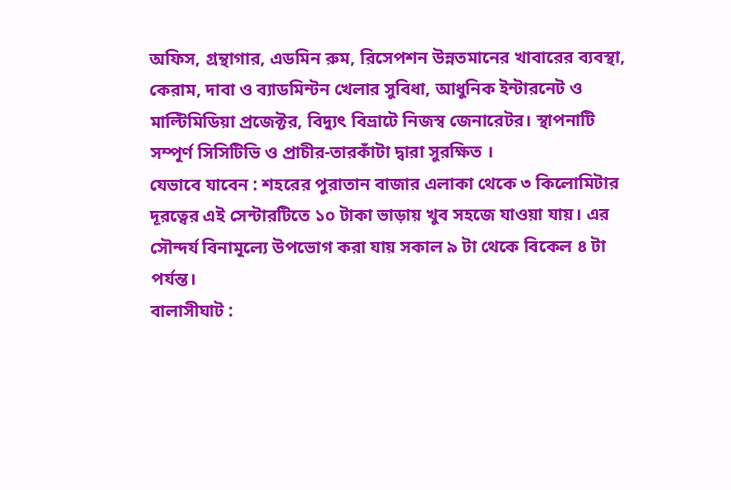অফিস, গ্রন্থাগার, এডমিন রুম, রিসেপশন উন্নতমানের খাবারের ব্যবস্থা, কেরাম, দাবা ও ব্যাডমিন্টন খেলার সুবিধা, আধুনিক ইন্টারনেট ও মাল্টিমিডিয়া প্রজেক্টর, বিদ্যুৎ বিভ্রাটে নিজস্ব জেনারেটর। স্থাপনাটি সম্পূর্ণ সিসিটিভি ও প্রাচীর-তারকাঁটা দ্বারা সুরক্ষিত ।
যেভাবে যাবেন : শহরের পুরাতান বাজার এলাকা থেকে ৩ কিলোমিটার দূরত্বের এই সেন্টারটিতে ১০ টাকা ভাড়ায় খুব সহজে যাওয়া যায়। এর সৌন্দর্য বিনামূল্যে উপভোগ করা যায় সকাল ৯ টা থেকে বিকেল ৪ টা পর্যন্ত।
বালাসীঘাট :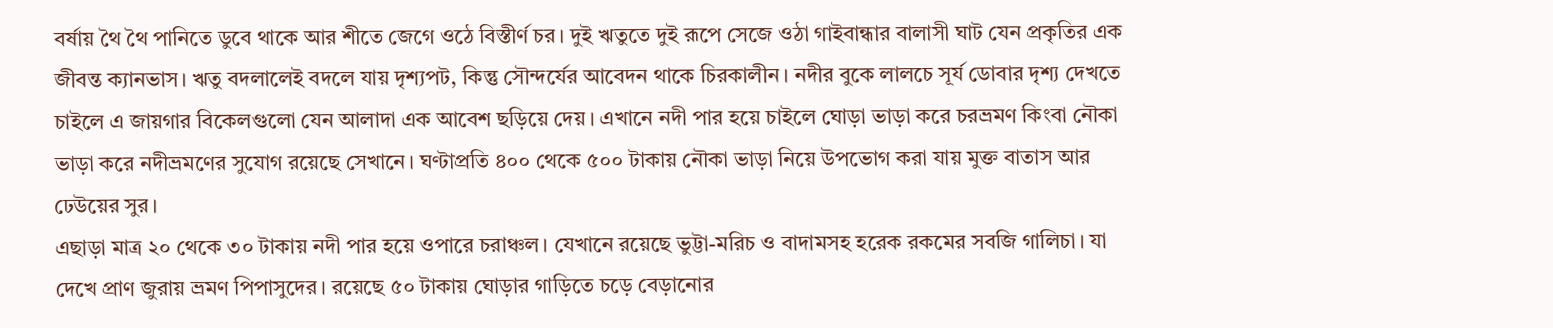বর্ষায় থৈ থৈ পানিতে ডুবে থাকে আর শীতে জেগে ওঠে বিস্তীর্ণ চর। দুই ঋতুতে দুই রূপে সেজে ওঠা গাইবান্ধার বালাসী ঘাট যেন প্রকৃতির এক জীবন্ত ক্যানভাস। ঋতু বদলালেই বদলে যায় দৃশ্যপট, কিন্তু সৌন্দর্যের আবেদন থাকে চিরকালীন। নদীর বুকে লালচে সূর্য ডোবার দৃশ্য দেখতে চাইলে এ জায়গার বিকেলগুলো যেন আলাদা এক আবেশ ছড়িয়ে দেয়। এখানে নদী পার হয়ে চাইলে ঘোড়া ভাড়া করে চরভ্রমণ কিংবা নৌকা ভাড়া করে নদীভ্রমণের সুযোগ রয়েছে সেখানে। ঘণ্টাপ্রতি ৪০০ থেকে ৫০০ টাকায় নৌকা ভাড়া নিয়ে উপভোগ করা যায় মুক্ত বাতাস আর ঢেউয়ের সুর।
এছাড়া মাত্র ২০ থেকে ৩০ টাকায় নদী পার হয়ে ওপারে চরাঞ্চল। যেখানে রয়েছে ভুট্টা-মরিচ ও বাদামসহ হরেক রকমের সবজি গালিচা। যা দেখে প্রাণ জুরায় ভ্রমণ পিপাসুদের। রয়েছে ৫০ টাকায় ঘোড়ার গাড়িতে চড়ে বেড়ানোর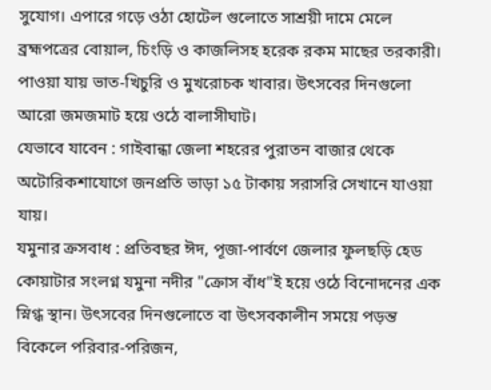সুযোগ। এপারে গড়ে ওঠা হোটেল গুলোতে সাশ্রয়ী দামে মেলে ব্রহ্মপত্রের বোয়াল, চিংড়ি ও কাজলিসহ হরেক রকম মাছের তরকারী। পাওয়া যায় ভাত-খিচুরি ও মুখরোচক খাবার। উৎসবের দিনগুলো আরো জমজমাট হয়ে ওঠে বালাসীঘাট।
যেভাবে যাবেন : গাইবান্ধা জেলা শহরের পুরাতন বাজার থেকে অটোরিকশাযোগে জনপ্রতি ভাড়া ১৫ টাকায় সরাসরি সেখানে যাওয়া যায়।
যমুনার ক্রসবাধ : প্রতিবছর ঈদ, পূজা-পার্বণে জেলার ফুলছড়ি হেড কোয়াটার সংলগ্ন যমুনা নদীর "ক্রোস বাঁধ"ই হয়ে ওঠে বিনোদনের এক স্নিগ্ধ স্থান। উৎসবের দিনগুলোতে বা উৎসবকালীন সময়ে পড়ন্ত বিকেলে পরিবার-পরিজন,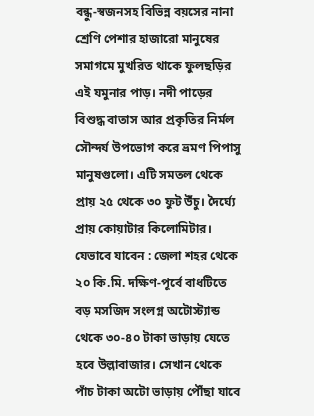বন্ধু-স্বজনসহ বিভিন্ন বয়সের নানা শ্রেণি পেশার হাজারো মানুষের সমাগমে মুখরিত থাকে ফুলছড়ির এই যমুনার পাড়। নদী পাড়ের বিশুদ্ধ বাতাস আর প্রকৃতির নির্মল সৌন্দর্য উপভোগ করে ভ্রমণ পিপাসু মানুষগুলো। এটি সমতল থেকে প্রায় ২৫ থেকে ৩০ ফুট উঁচু। দৈর্ঘ্যে প্রায় কোয়াটার কিলোমিটার।
যেভাবে যাবেন : জেলা শহর থেকে ২০ কি.মি. দক্ষিণ-পূর্বে বাধটিতে বড় মসজিদ সংলগ্ন অটোস্ট্যান্ড থেকে ৩০-৪০ টাকা ভাড়ায় যেতে হবে উল্লাবাজার। সেখান থেকে পাঁচ টাকা অটো ভাড়ায় পৌঁছা যাবে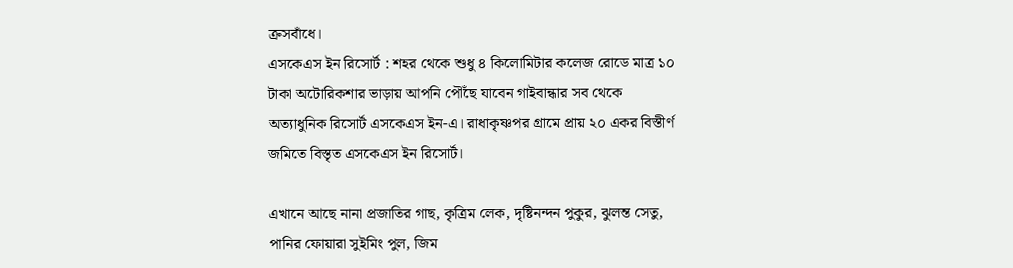ক্রসবাঁধে।
এসকেএস ইন রিসোর্ট : শহর থেকে শুধু ৪ কিলোমিটার কলেজ রোডে মাত্র ১০ টাকা অটোরিকশার ভাড়ায় আপনি পৌঁছে যাবেন গাইবান্ধার সব থেকে অত্যাধুনিক রিসোর্ট এসকেএস ইন-এ। রাধাকৃষ্ণপর গ্রামে প্রায় ২০ একর বিস্তীর্ণ জমিতে বিস্তৃত এসকেএস ইন রিসোর্ট।

এখানে আছে নানা প্রজাতির গাছ, কৃত্রিম লেক, দৃষ্টিনন্দন পুকুর, ঝুলন্ত সেতু, পানির ফোয়ারা সুইমিং পুল, জিম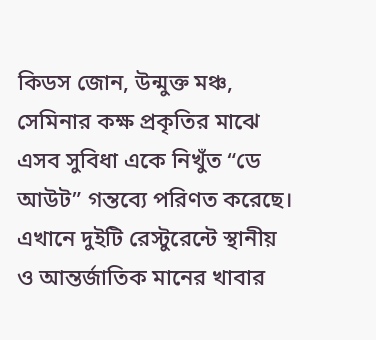কিডস জোন, উন্মুক্ত মঞ্চ, সেমিনার কক্ষ প্রকৃতির মাঝে এসব সুবিধা একে নিখুঁত “ডে আউট” গন্তব্যে পরিণত করেছে। এখানে দুইটি রেস্টুরেন্টে স্থানীয় ও আন্তর্জাতিক মানের খাবার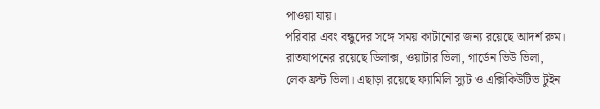পাওয়া যায়।
পরিবার এবং বন্ধুদের সঙ্গে সময় কাটানোর জন্য রয়েছে আদর্শ রুম। রাতযাপনের রয়েছে ডিলাক্স, ওয়াটার ভিলা, গার্ডেন ভিউ ভিলা, লেক ফ্রন্ট ভিলা। এছাড়া রয়েছে ফ্যামিলি স্যুট ও এক্সিকিউটিভ টুইন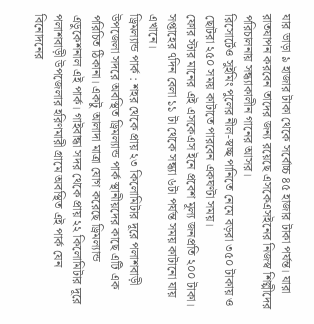যার ভাড়া ৯ হাজার টাকা থেকে সর্বোচ্চ ৪৫ হাজার টাকা পর্যন্ত। যারা রাতযাপন করবেন তাদের জন্য রয়েছে এসকেএসইনের নিজস্ব শিল্পীদের পরিচালনায় সন্ধ্যাকালীন গানের আসর।
রিসোর্টেও সুইমিং পুলের নীল-স্বচ্ছ পানিতে নেমে বড়রা ৩৫০ টাকায় ও ছোটরা ২৫০ সময় কাটাতে পারবেন একঘণ্টা সময়।
ফোর স্টার মানের এই এসকেএস ইনে প্রবেশ মূল্য জনপ্রতি ২০০ টাকা। সপ্তাহের ৭দিন বেলা ১১ টা থেকে সন্ধ্যা ৬টা পর্যন্ত সময় কাটানো যায় এখানে।
ড্রিমল্যান্ড পার্ক : শহর থেকে প্রায় ২৩ কিলোমিটার দূরে পলাশবাড়ী উপজেলা সদরে অবস্থিত ড্রিমল্যান্ড পার্ক স্থানীয়দের কাছে এটি এক পরিচিত ঠিকানা। একটু আলাদা মাত্রা যোগ করেছে ড্রিমল্যান্ড এডুকেশনাল এই পার্ক। গাইবান্ধা সদর থেকে প্রায় ২২ কিলোমিটার দূরে পলাশবাড়ী উপজেলার হরিণমারী গ্রামে অবস্থিত এই পার্ক যেন বিনোদনের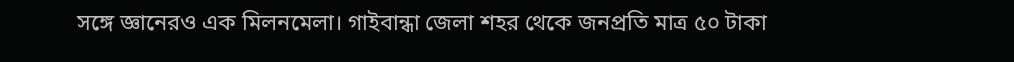সঙ্গে জ্ঞানেরও এক মিলনমেলা। গাইবান্ধা জেলা শহর থেকে জনপ্রতি মাত্র ৫০ টাকা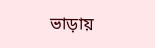ভাড়ায়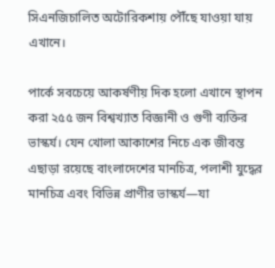সিএনজিচালিত অটোরিকশায় পৌঁছে যাওয়া যায় এখানে।

পার্কে সবচেয়ে আকর্ষণীয় দিক হলো এখানে স্থাপন করা ২৫৫ জন বিশ্বখ্যাত বিজ্ঞানী ও গুণী ব্যক্তির ভাস্কর্য। যেন খোলা আকাশের নিচে এক জীবন্ত
এছাড়া রয়েছে বাংলাদেশের মানচিত্র, পলাশী যুদ্ধের মানচিত্র এবং বিভিন্ন প্রাণীর ভাস্কর্য—যা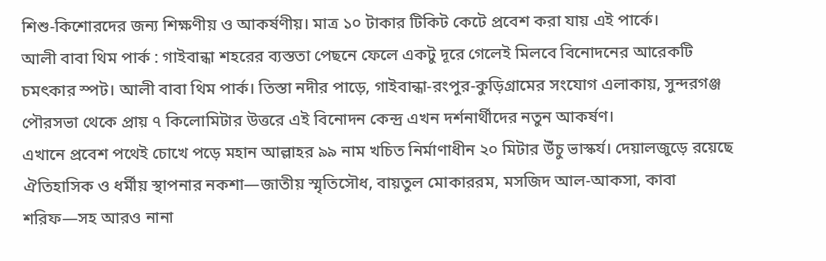শিশু-কিশোরদের জন্য শিক্ষণীয় ও আকর্ষণীয়। মাত্র ১০ টাকার টিকিট কেটে প্রবেশ করা যায় এই পার্কে।
আলী বাবা থিম পার্ক : গাইবান্ধা শহরের ব্যস্ততা পেছনে ফেলে একটু দূরে গেলেই মিলবে বিনোদনের আরেকটি চমৎকার স্পট। আলী বাবা থিম পার্ক। তিস্তা নদীর পাড়ে, গাইবান্ধা-রংপুর-কুড়িগ্রামের সংযোগ এলাকায়, সুন্দরগঞ্জ পৌরসভা থেকে প্রায় ৭ কিলোমিটার উত্তরে এই বিনোদন কেন্দ্র এখন দর্শনার্থীদের নতুন আকর্ষণ।
এখানে প্রবেশ পথেই চোখে পড়ে মহান আল্লাহর ৯৯ নাম খচিত নির্মাণাধীন ২০ মিটার উঁচু ভাস্কর্য। দেয়ালজুড়ে রয়েছে ঐতিহাসিক ও ধর্মীয় স্থাপনার নকশা—জাতীয় স্মৃতিসৌধ, বায়তুল মোকাররম, মসজিদ আল-আকসা, কাবা শরিফ—সহ আরও নানা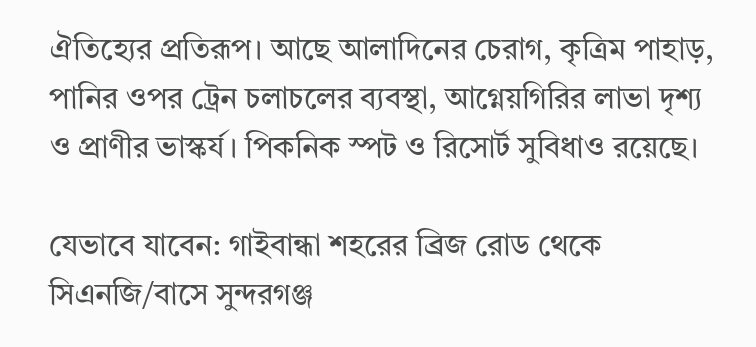ঐতিহ্যের প্রতিরূপ। আছে আলাদিনের চেরাগ, কৃত্রিম পাহাড়, পানির ওপর ট্রেন চলাচলের ব্যবস্থা, আগ্নেয়গিরির লাভা দৃশ্য ও প্রাণীর ভাস্কর্য। পিকনিক স্পট ও রিসোর্ট সুবিধাও রয়েছে।

যেভাবে যাবেন: গাইবান্ধা শহরের ব্রিজ রোড থেকে সিএনজি/বাসে সুন্দরগঞ্জ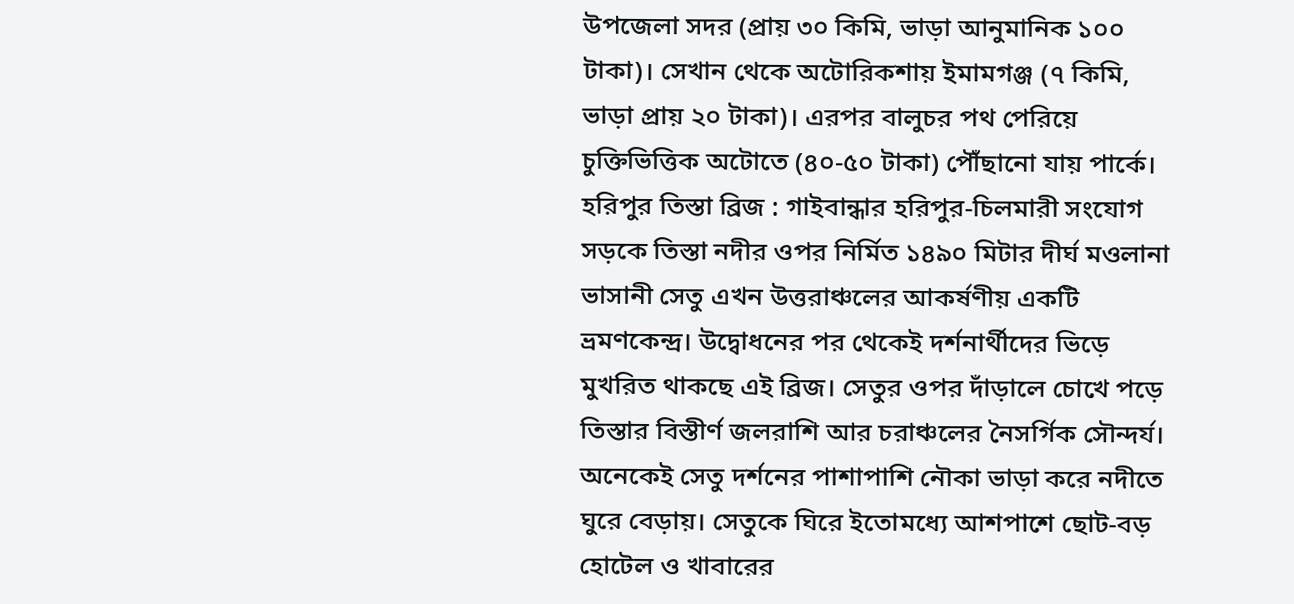উপজেলা সদর (প্রায় ৩০ কিমি, ভাড়া আনুমানিক ১০০ টাকা)। সেখান থেকে অটোরিকশায় ইমামগঞ্জ (৭ কিমি, ভাড়া প্রায় ২০ টাকা)। এরপর বালুচর পথ পেরিয়ে চুক্তিভিত্তিক অটোতে (৪০-৫০ টাকা) পৌঁছানো যায় পার্কে।
হরিপুর তিস্তা ব্রিজ : গাইবান্ধার হরিপুর-চিলমারী সংযোগ সড়কে তিস্তা নদীর ওপর নির্মিত ১৪৯০ মিটার দীর্ঘ মওলানা ভাসানী সেতু এখন উত্তরাঞ্চলের আকর্ষণীয় একটি ভ্রমণকেন্দ্র। উদ্বোধনের পর থেকেই দর্শনার্থীদের ভিড়ে মুখরিত থাকছে এই ব্রিজ। সেতুর ওপর দাঁড়ালে চোখে পড়ে তিস্তার বিস্তীর্ণ জলরাশি আর চরাঞ্চলের নৈসর্গিক সৌন্দর্য। অনেকেই সেতু দর্শনের পাশাপাশি নৌকা ভাড়া করে নদীতে ঘুরে বেড়ায়। সেতুকে ঘিরে ইতোমধ্যে আশপাশে ছোট-বড় হোটেল ও খাবারের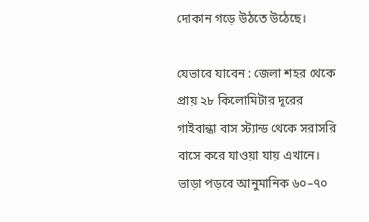দোকান গড়ে উঠতে উঠেছে।

যেভাবে যাবেন : জেলা শহর থেকে প্রায় ২৮ কিলোমিটার দূরের গাইবান্ধা বাস স্ট্যান্ড থেকে সরাসরি বাসে করে যাওয়া যায় এখানে। ভাড়া পড়বে আনুমানিক ৬০–৭০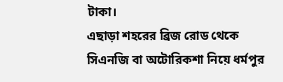টাকা।
এছাড়া শহরের ব্রিজ রোড থেকে সিএনজি বা অটোরিকশা নিয়ে ধর্মপুর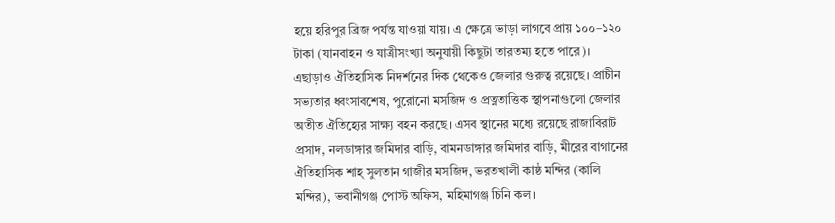হয়ে হরিপুর ব্রিজ পর্যন্ত যাওয়া যায়। এ ক্ষেত্রে ভাড়া লাগবে প্রায় ১০০–১২০ টাকা (যানবাহন ও যাত্রীসংখ্যা অনুযায়ী কিছুটা তারতম্য হতে পারে)।
এছাড়াও ঐতিহাসিক নিদর্শনের দিক থেকেও জেলার গুরুত্ব রয়েছে। প্রাচীন সভ্যতার ধ্বংসাবশেষ, পুরোনো মসজিদ ও প্রত্নতাত্তিক স্থাপনাগুলো জেলার অতীত ঐতিহ্যের সাক্ষ্য বহন করছে। এসব স্থানের মধ্যে রয়েছে রাজাবিরাট প্রসাদ, নলডাঙ্গার জমিদার বাড়ি, বামনডাঙ্গার জমিদার বাড়ি, মীরের বাগানের ঐতিহাসিক শাহ্ সুলতান গাজীর মসজিদ, ভরতখালী কাষ্ঠ মন্দির (কালি মন্দির), ভবানীগঞ্জ পোস্ট অফিস, মহিমাগঞ্জ চিনি কল।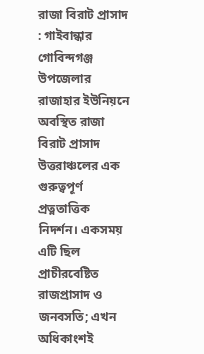রাজা বিরাট প্রাসাদ : গাইবান্ধার গোবিন্দগঞ্জ উপজেলার রাজাহার ইউনিয়নে অবস্থিত রাজা বিরাট প্রাসাদ উত্তরাঞ্চলের এক গুরুত্বপূর্ণ প্রত্নতাত্তিক নিদর্শন। একসময় এটি ছিল প্রাচীরবেষ্টিত রাজপ্রাসাদ ও জনবসতি; এখন অধিকাংশই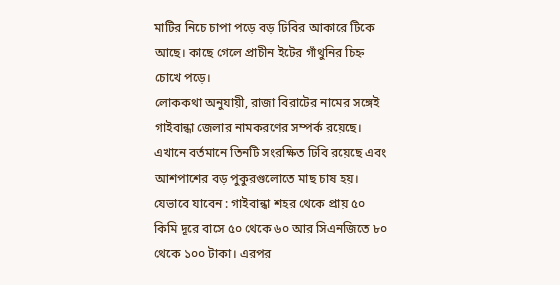মাটির নিচে চাপা পড়ে বড় ঢিবির আকারে টিকে আছে। কাছে গেলে প্রাচীন ইটের গাঁথুনির চিহ্ন চোখে পড়ে।
লোককথা অনুযায়ী, রাজা বিরাটের নামের সঙ্গেই গাইবান্ধা জেলার নামকরণের সম্পর্ক রয়েছে। এখানে বর্তমানে তিনটি সংরক্ষিত ঢিবি রয়েছে এবং আশপাশের বড় পুকুরগুলোতে মাছ চাষ হয়।
যেভাবে যাবেন : গাইবান্ধা শহর থেকে প্রায় ৫০ কিমি দূরে বাসে ৫০ থেকে ৬০ আর সিএনজিতে ৮০ থেকে ১০০ টাকা। এরপর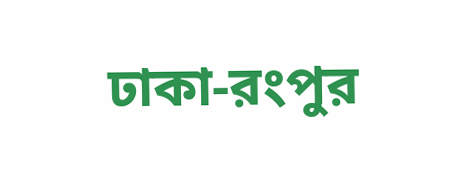ঢাকা-রংপুর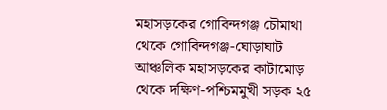মহাসড়কের গোবিন্দগঞ্জ চৌমাথা থেকে গোবিন্দগঞ্জ-ঘোড়াঘাট আঞ্চলিক মহাসড়কের কাটামোড় থেকে দক্ষিণ-পশ্চিমমুখী সড়ক ২৫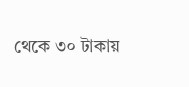থেকে ৩০ টাকায়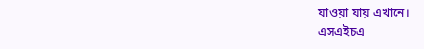যাওয়া যায় এখানে।
এসএইচএ